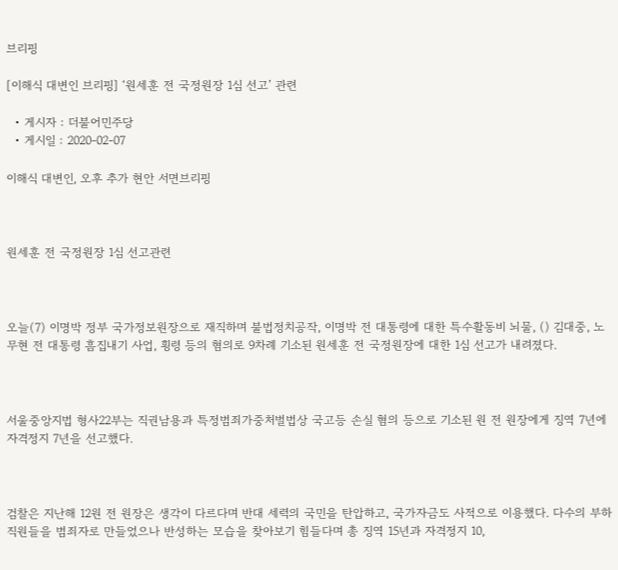브리핑

[이해식 대변인 브리핑] ‘원세훈 전 국정원장 1심 선고’ 관련

  • 게시자 : 더불어민주당
  • 게시일 : 2020-02-07

이해식 대변인, 오후 추가 현안 서면브리핑



원세훈 전 국정원장 1심 선고관련



오늘(7) 이명박 정부 국가정보원장으로 재직하며 불법정치공작, 이명박 전 대통령에 대한 특수활동비 뇌물, () 김대중, 노무현 전 대통령 흠집내기 사업, 횡령 등의 혐의로 9차례 기소된 원세훈 전 국정원장에 대한 1심 선고가 내려졌다.



서울중앙지법 형사22부는 직권남용과 특정범죄가중처벌법상 국고등 손실 혐의 등으로 기소된 원 전 원장에게 징역 7년에 자격정지 7년을 선고했다.



검찰은 지난해 12원 전 원장은 생각이 다르다며 반대 세력의 국민을 탄압하고, 국가자금도 사적으로 이용했다. 다수의 부하직원들을 범죄자로 만들었으나 반성하는 모습을 찾아보기 힘들다며 총 징역 15년과 자격정지 10,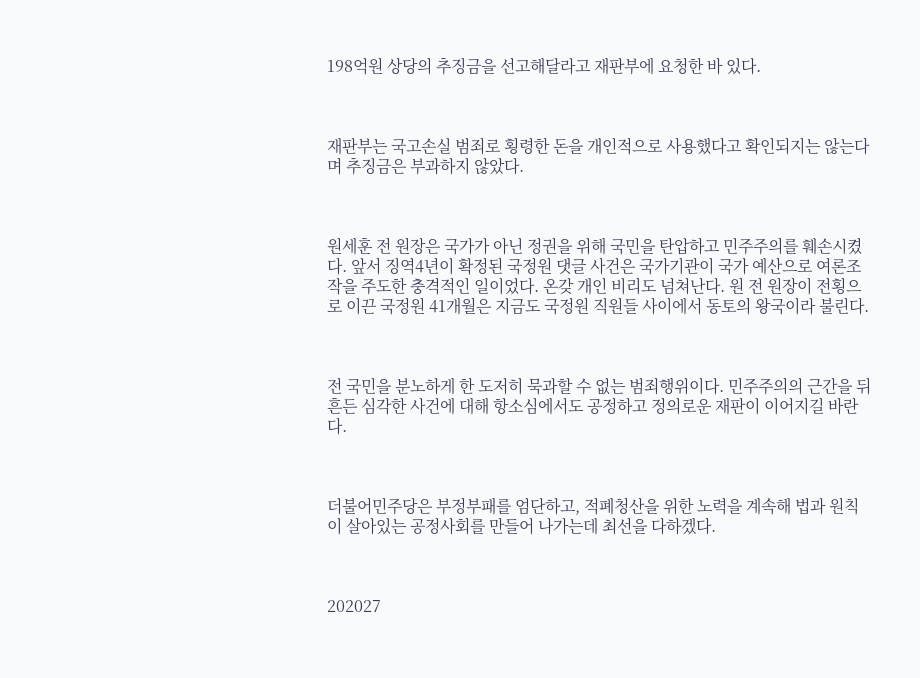198억원 상당의 추징금을 선고해달라고 재판부에 요청한 바 있다.



재판부는 국고손실 범죄로 횡령한 돈을 개인적으로 사용했다고 확인되지는 않는다며 추징금은 부과하지 않았다.



원세훈 전 원장은 국가가 아닌 정권을 위해 국민을 탄압하고 민주주의를 훼손시켰다. 앞서 징역4년이 확정된 국정원 댓글 사건은 국가기관이 국가 예산으로 여론조작을 주도한 충격적인 일이었다. 온갖 개인 비리도 넘쳐난다. 원 전 원장이 전횡으로 이끈 국정원 41개월은 지금도 국정원 직원들 사이에서 동토의 왕국이라 불린다.



전 국민을 분노하게 한 도저히 묵과할 수 없는 범죄행위이다. 민주주의의 근간을 뒤흔든 심각한 사건에 대해 항소심에서도 공정하고 정의로운 재판이 이어지길 바란다.



더불어민주당은 부정부패를 엄단하고, 적폐청산을 위한 노력을 계속해 법과 원칙이 살아있는 공정사회를 만들어 나가는데 최선을 다하겠다.



202027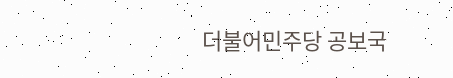더불어민주당 공보국